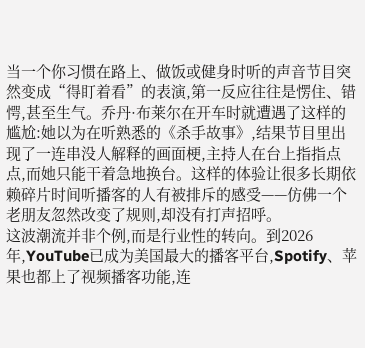当一个你习惯在路上、做饭或健身时听的声音节目突然变成“得盯着看”的表演,第一反应往往是愣住、错愕,甚至生气。乔丹·布莱尔在开车时就遭遇了这样的尴尬:她以为在听熟悉的《杀手故事》,结果节目里出现了一连串没人解释的画面梗,主持人在台上指指点点,而她只能干着急地换台。这样的体验让很多长期依赖碎片时间听播客的人有被排斥的感受——仿佛一个老朋友忽然改变了规则,却没有打声招呼。
这波潮流并非个例,而是行业性的转向。到2026年,YouTube已成为美国最大的播客平台,Spotify、苹果也都上了视频播客功能,连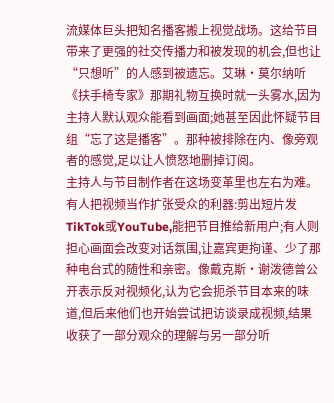流媒体巨头把知名播客搬上视觉战场。这给节目带来了更强的社交传播力和被发现的机会,但也让“只想听”的人感到被遗忘。艾琳·莫尔纳听《扶手椅专家》那期礼物互换时就一头雾水,因为主持人默认观众能看到画面;她甚至因此怀疑节目组“忘了这是播客”。那种被排除在内、像旁观者的感觉,足以让人愤怒地删掉订阅。
主持人与节目制作者在这场变革里也左右为难。有人把视频当作扩张受众的利器:剪出短片发TikTok或YouTube,能把节目推给新用户;有人则担心画面会改变对话氛围,让嘉宾更拘谨、少了那种电台式的随性和亲密。像戴克斯·谢泼德曾公开表示反对视频化,认为它会扼杀节目本来的味道,但后来他们也开始尝试把访谈录成视频,结果收获了一部分观众的理解与另一部分听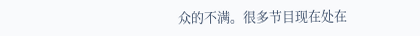众的不满。很多节目现在处在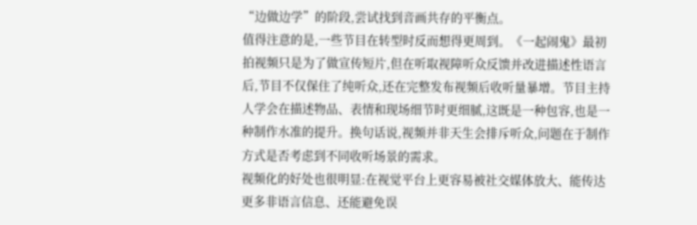“边做边学”的阶段,尝试找到音画共存的平衡点。
值得注意的是,一些节目在转型时反而想得更周到。《一起闹鬼》最初拍视频只是为了做宣传短片,但在听取视障听众反馈并改进描述性语言后,节目不仅保住了纯听众,还在完整发布视频后收听量暴增。节目主持人学会在描述物品、表情和现场细节时更细腻,这既是一种包容,也是一种制作水准的提升。换句话说,视频并非天生会排斥听众,问题在于制作方式是否考虑到不同收听场景的需求。
视频化的好处也很明显:在视觉平台上更容易被社交媒体放大、能传达更多非语言信息、还能避免误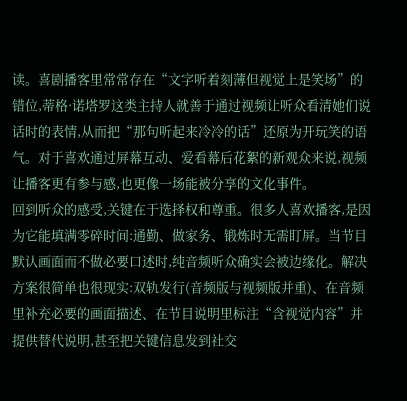读。喜剧播客里常常存在“文字听着刻薄但视觉上是笑场”的错位,蒂格·诺塔罗这类主持人就善于通过视频让听众看清她们说话时的表情,从而把“那句听起来冷冷的话”还原为开玩笑的语气。对于喜欢通过屏幕互动、爱看幕后花絮的新观众来说,视频让播客更有参与感,也更像一场能被分享的文化事件。
回到听众的感受,关键在于选择权和尊重。很多人喜欢播客,是因为它能填满零碎时间:通勤、做家务、锻炼时无需盯屏。当节目默认画面而不做必要口述时,纯音频听众确实会被边缘化。解决方案很简单也很现实:双轨发行(音频版与视频版并重)、在音频里补充必要的画面描述、在节目说明里标注“含视觉内容”并提供替代说明,甚至把关键信息发到社交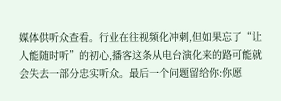媒体供听众查看。行业在往视频化冲刺,但如果忘了“让人能随时听”的初心,播客这条从电台演化来的路可能就会失去一部分忠实听众。最后一个问题留给你:你愿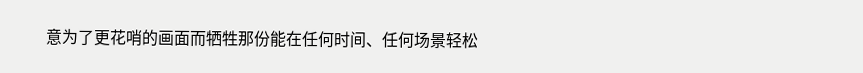意为了更花哨的画面而牺牲那份能在任何时间、任何场景轻松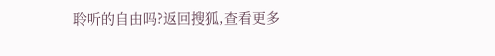聆听的自由吗?返回搜狐,查看更多